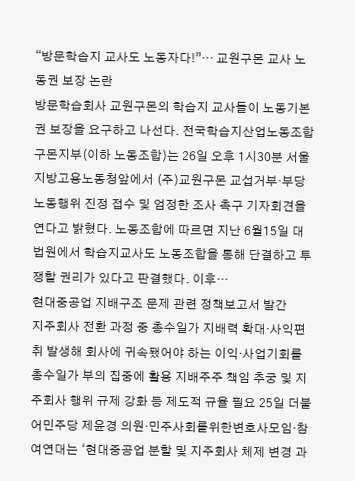“방문학습지 교사도 노동자다!”… 교원구몬 교사 노동권 보장 논란
방문학습회사 교원구몬의 학습지 교사들이 노동기본권 보장을 요구하고 나선다. 전국학습지산업노동조합 구몬지부(이하 노동조합)는 26일 오후 1시30분 서울지방고용노동청앞에서 (주)교원구몬 교섭거부·부당노동행위 진정 접수 및 엄정한 조사 촉구 기자회견을 연다고 밝혔다. 노동조합에 따르면 지난 6월15일 대법원에서 학습지교사도 노동조합을 통해 단결하고 투쟁할 권리가 있다고 판결했다. 이후…
현대중공업 지배구조 문제 관련 정책보고서 발간
지주회사 전환 과정 중 총수일가 지배력 확대·사익편취 발생해 회사에 귀속됐어야 하는 이익·사업기회를 총수일가 부의 집중에 활용 지배주주 책임 추궁 및 지주회사 행위 규제 강화 등 제도적 규율 필요 25일 더불어민주당 제윤경 의원·민주사회를위한변호사모임·참여연대는 ‘현대중공업 분할 및 지주회사 체제 변경 과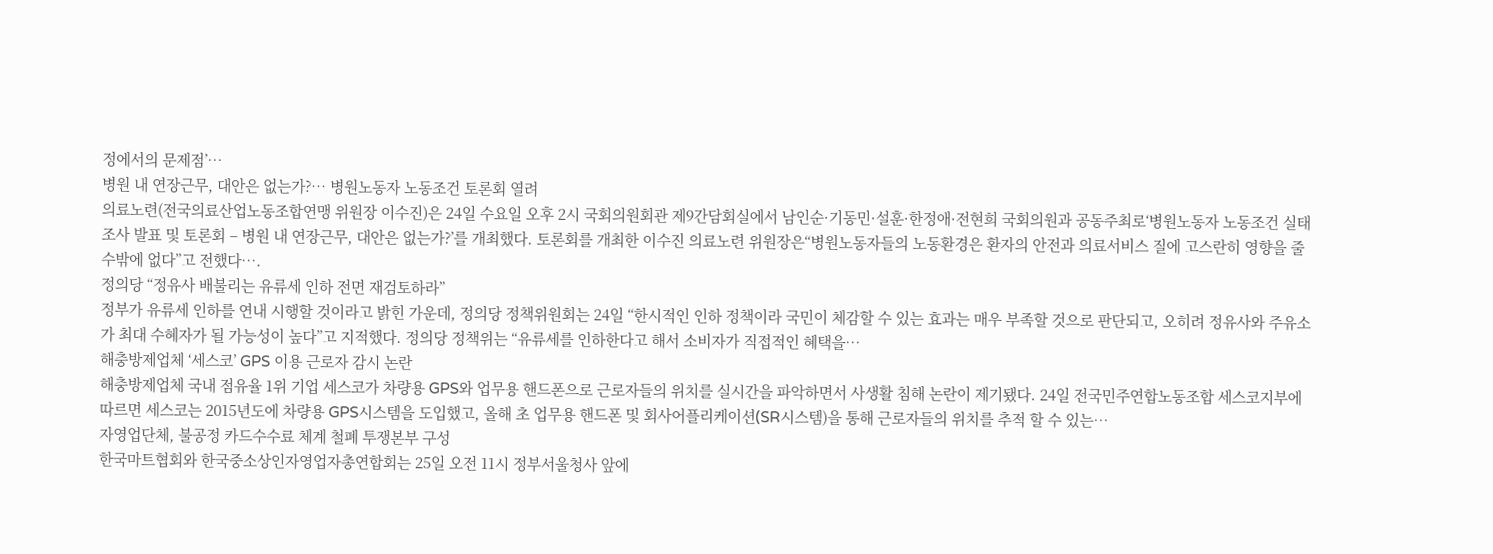정에서의 문제점’…
병원 내 연장근무, 대안은 없는가?… 병원노동자 노동조건 토론회 열려
의료노련(전국의료산업노동조합연맹 위원장 이수진)은 24일 수요일 오후 2시 국회의원회관 제9간담회실에서 남인순·기동민·설훈·한정애·전현희 국회의원과 공동주최로‘병원노동자 노동조건 실태조사 발표 및 토론회 – 병원 내 연장근무, 대안은 없는가?’를 개최했다. 토론회를 개최한 이수진 의료노련 위원장은“병원노동자들의 노동환경은 환자의 안전과 의료서비스 질에 고스란히 영향을 줄 수밖에 없다”고 전했다….
정의당 “정유사 배불리는 유류세 인하 전면 재검토하라”
정부가 유류세 인하를 연내 시행할 것이라고 밝힌 가운데, 정의당 정책위원회는 24일 “한시적인 인하 정책이라 국민이 체감할 수 있는 효과는 매우 부족할 것으로 판단되고, 오히려 정유사와 주유소가 최대 수혜자가 될 가능성이 높다”고 지적했다. 정의당 정책위는 “유류세를 인하한다고 해서 소비자가 직접적인 혜택을…
해충방제업체 ‘세스코’ GPS 이용 근로자 감시 논란
해충방제업체 국내 점유율 1위 기업 세스코가 차량용 GPS와 업무용 핸드폰으로 근로자들의 위치를 실시간을 파악하면서 사생활 침해 논란이 제기됐다. 24일 전국민주연합노동조합 세스코지부에 따르면 세스코는 2015년도에 차량용 GPS시스템을 도입했고, 올해 초 업무용 핸드폰 및 회사어플리케이션(SR시스템)을 통해 근로자들의 위치를 추적 할 수 있는…
자영업단체, 불공정 카드수수료 체계 철폐 투쟁본부 구성
한국마트협회와 한국중소상인자영업자총연합회는 25일 오전 11시 정부서울청사 앞에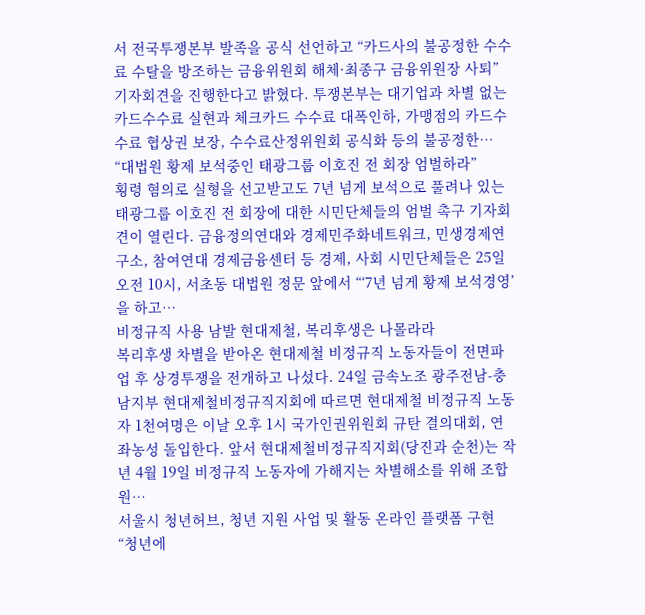서 전국투쟁본부 발족을 공식 선언하고 “카드사의 불공정한 수수료 수탈을 방조하는 금융위원회 해체·최종구 금융위원장 사퇴” 기자회견을 진행한다고 밝혔다. 투쟁본부는 대기업과 차별 없는 카드수수료 실현과 체크카드 수수료 대폭인하, 가맹점의 카드수수료 협상권 보장, 수수료산정위원회 공식화 등의 불공정한…
“대법원 황제 보석중인 태광그룹 이호진 전 회장 엄벌하라”
횡령 혐의로 실형을 선고받고도 7년 넘게 보석으로 풀려나 있는 태광그룹 이호진 전 회장에 대한 시민단체들의 엄벌 촉구 기자회견이 열린다. 금융정의연대와 경제민주화네트워크, 민생경제연구소, 참여연대 경제금융센터 등 경제, 사회 시민단체들은 25일 오전 10시, 서초동 대법원 정문 앞에서 “‘7년 넘게 황제 보석경영’을 하고…
비정규직 사용 남발 현대제철, 복리후생은 나몰라라
복리후생 차별을 받아온 현대제철 비정규직 노동자들이 전면파업 후 상경투쟁을 전개하고 나섰다. 24일 금속노조 광주전남-충남지부 현대제철비정규직지회에 따르면 현대제철 비정규직 노동자 1천여명은 이날 오후 1시 국가인권위원회 규탄 결의대회, 연좌농성 돌입한다. 앞서 현대제철비정규직지회(당진과 순천)는 작년 4월 19일 비정규직 노동자에 가해지는 차별해소를 위해 조합원…
서울시 청년허브, 청년 지원 사업 및 활동 온라인 플랫폼 구현
“청년에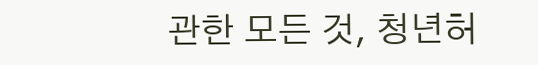관한 모든 것, 청년허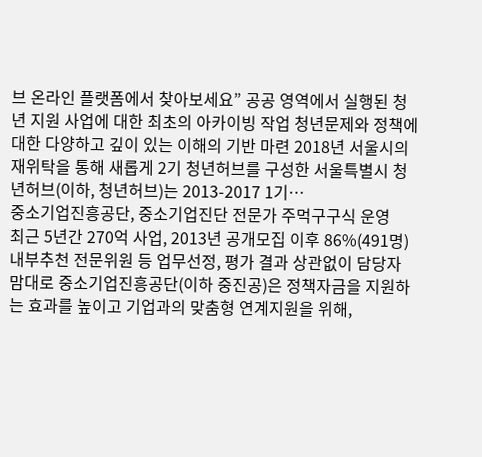브 온라인 플랫폼에서 찾아보세요” 공공 영역에서 실행된 청년 지원 사업에 대한 최초의 아카이빙 작업 청년문제와 정책에 대한 다양하고 깊이 있는 이해의 기반 마련 2018년 서울시의 재위탁을 통해 새롭게 2기 청년허브를 구성한 서울특별시 청년허브(이하, 청년허브)는 2013-2017 1기…
중소기업진흥공단, 중소기업진단 전문가 주먹구구식 운영
최근 5년간 270억 사업, 2013년 공개모집 이후 86%(491명) 내부추천 전문위원 등 업무선정, 평가 결과 상관없이 담당자 맘대로 중소기업진흥공단(이하 중진공)은 정책자금을 지원하는 효과를 높이고 기업과의 맞춤형 연계지원을 위해,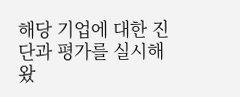해당 기업에 대한 진단과 평가를 실시해 왔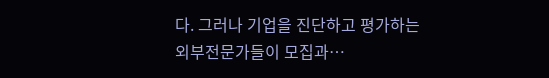다. 그러나 기업을 진단하고 평가하는 외부전문가들이 모집과…